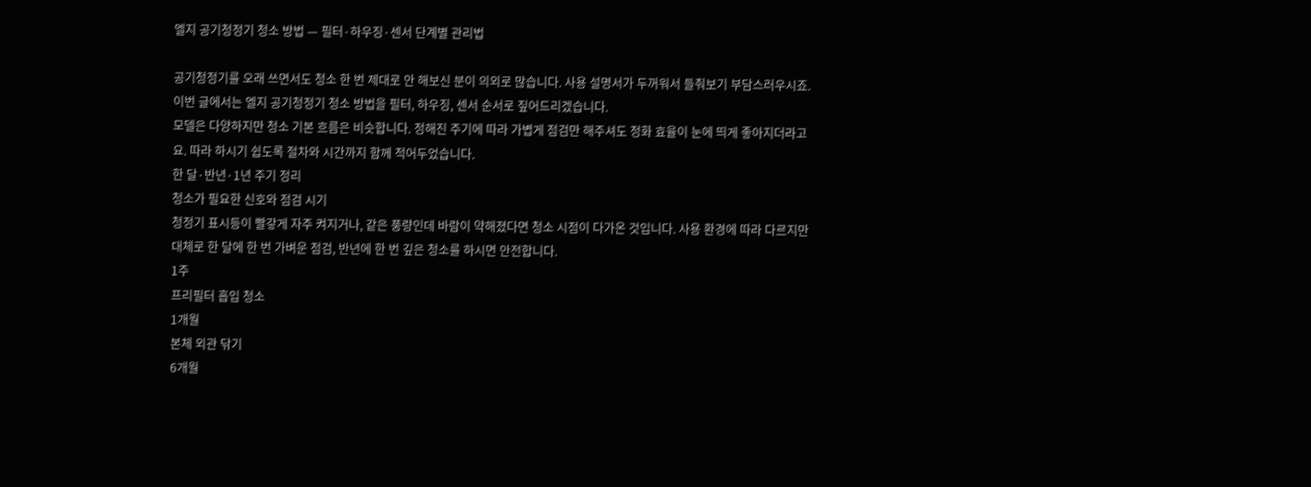엘지 공기청정기 청소 방법 — 필터·하우징·센서 단계별 관리법

공기청정기를 오래 쓰면서도 청소 한 번 제대로 안 해보신 분이 의외로 많습니다. 사용 설명서가 두꺼워서 들춰보기 부담스러우시죠. 이번 글에서는 엘지 공기청정기 청소 방법을 필터, 하우징, 센서 순서로 짚어드리겠습니다.
모델은 다양하지만 청소 기본 흐름은 비슷합니다. 정해진 주기에 따라 가볍게 점검만 해주셔도 정화 효율이 눈에 띄게 좋아지더라고요. 따라 하시기 쉽도록 절차와 시간까지 함께 적어두었습니다.
한 달·반년·1년 주기 정리
청소가 필요한 신호와 점검 시기
청정기 표시등이 빨갛게 자주 켜지거나, 같은 풍량인데 바람이 약해졌다면 청소 시점이 다가온 것입니다. 사용 환경에 따라 다르지만 대체로 한 달에 한 번 가벼운 점검, 반년에 한 번 깊은 청소를 하시면 안전합니다.
1주
프리필터 흡입 청소
1개월
본체 외관 닦기
6개월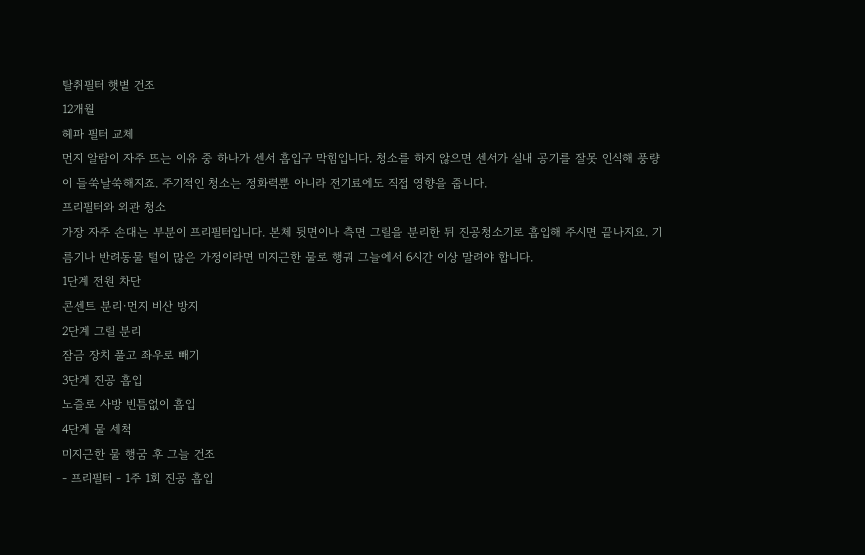탈취필터 햇볕 건조
12개월
헤파 필터 교체
먼지 알람이 자주 뜨는 이유 중 하나가 센서 흡입구 막힘입니다. 청소를 하지 않으면 센서가 실내 공기를 잘못 인식해 풍량이 들쑥날쑥해지죠. 주기적인 청소는 정화력뿐 아니라 전기료에도 직접 영향을 줍니다.
프리필터와 외관 청소
가장 자주 손대는 부분이 프리필터입니다. 본체 뒷면이나 측면 그릴을 분리한 뒤 진공청소기로 흡입해 주시면 끝나지요. 기름기나 반려동물 털이 많은 가정이라면 미지근한 물로 행궈 그늘에서 6시간 이상 말려야 합니다.
1단계 전원 차단
콘센트 분리·먼지 비산 방지
2단계 그릴 분리
잠금 장치 풀고 좌우로 빼기
3단계 진공 흡입
노즐로 사방 빈틈없이 흡입
4단계 물 세척
미지근한 물 행굼 후 그늘 건조
- 프리필터 - 1주 1회 진공 흡입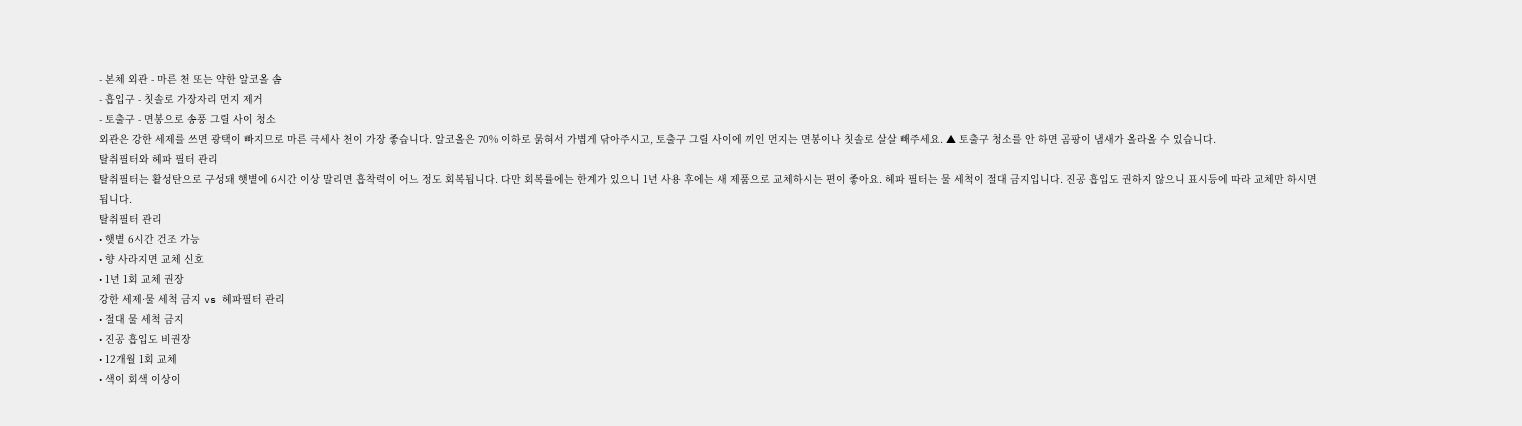- 본체 외관 - 마른 천 또는 약한 알코올 솜
- 흡입구 - 칫솔로 가장자리 먼지 제거
- 토출구 - 면봉으로 송풍 그릴 사이 청소
외관은 강한 세제를 쓰면 광택이 빠지므로 마른 극세사 천이 가장 좋습니다. 알코올은 70% 이하로 묽혀서 가볍게 닦아주시고, 토출구 그릴 사이에 끼인 먼지는 면봉이나 칫솔로 살살 빼주세요. ▲ 토출구 청소를 안 하면 곰팡이 냄새가 올라올 수 있습니다.
탈취필터와 헤파 필터 관리
탈취필터는 활성탄으로 구성돼 햇볕에 6시간 이상 말리면 흡착력이 어느 정도 회복됩니다. 다만 회복률에는 한계가 있으니 1년 사용 후에는 새 제품으로 교체하시는 편이 좋아요. 헤파 필터는 물 세척이 절대 금지입니다. 진공 흡입도 권하지 않으니 표시등에 따라 교체만 하시면 됩니다.
탈취필터 관리
• 햇볕 6시간 건조 가능
• 향 사라지면 교체 신호
• 1년 1회 교체 권장
강한 세제·물 세척 금지 vs 헤파필터 관리
• 절대 물 세척 금지
• 진공 흡입도 비권장
• 12개월 1회 교체
• 색이 회색 이상이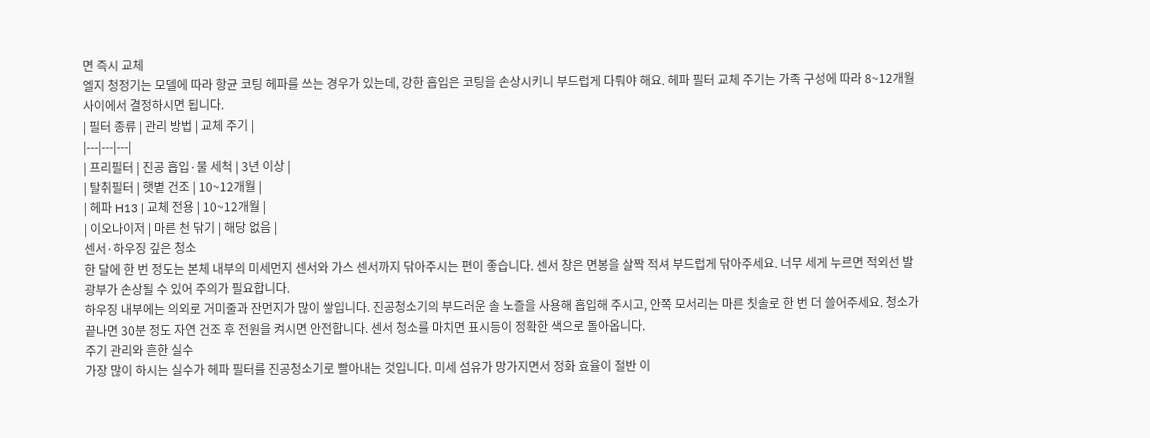면 즉시 교체
엘지 청정기는 모델에 따라 항균 코팅 헤파를 쓰는 경우가 있는데, 강한 흡입은 코팅을 손상시키니 부드럽게 다뤄야 해요. 헤파 필터 교체 주기는 가족 구성에 따라 8~12개월 사이에서 결정하시면 됩니다.
| 필터 종류 | 관리 방법 | 교체 주기 |
|---|---|---|
| 프리필터 | 진공 흡입·물 세척 | 3년 이상 |
| 탈취필터 | 햇볕 건조 | 10~12개월 |
| 헤파 H13 | 교체 전용 | 10~12개월 |
| 이오나이저 | 마른 천 닦기 | 해당 없음 |
센서·하우징 깊은 청소
한 달에 한 번 정도는 본체 내부의 미세먼지 센서와 가스 센서까지 닦아주시는 편이 좋습니다. 센서 창은 면봉을 살짝 적셔 부드럽게 닦아주세요. 너무 세게 누르면 적외선 발광부가 손상될 수 있어 주의가 필요합니다.
하우징 내부에는 의외로 거미줄과 잔먼지가 많이 쌓입니다. 진공청소기의 부드러운 솔 노즐을 사용해 흡입해 주시고, 안쪽 모서리는 마른 칫솔로 한 번 더 쓸어주세요. 청소가 끝나면 30분 정도 자연 건조 후 전원을 켜시면 안전합니다. 센서 청소를 마치면 표시등이 정확한 색으로 돌아옵니다.
주기 관리와 흔한 실수
가장 많이 하시는 실수가 헤파 필터를 진공청소기로 빨아내는 것입니다. 미세 섬유가 망가지면서 정화 효율이 절반 이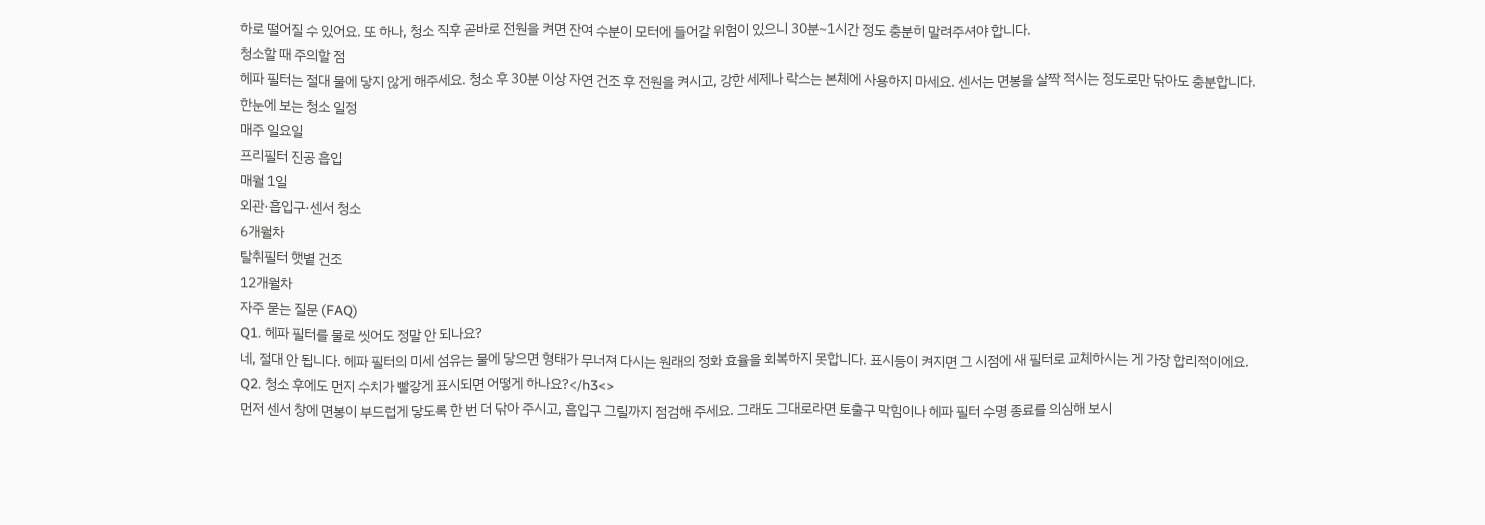하로 떨어질 수 있어요. 또 하나, 청소 직후 곧바로 전원을 켜면 잔여 수분이 모터에 들어갈 위험이 있으니 30분~1시간 정도 충분히 말려주셔야 합니다.
청소할 때 주의할 점
헤파 필터는 절대 물에 닿지 않게 해주세요. 청소 후 30분 이상 자연 건조 후 전원을 켜시고, 강한 세제나 락스는 본체에 사용하지 마세요. 센서는 면봉을 살짝 적시는 정도로만 닦아도 충분합니다.
한눈에 보는 청소 일정
매주 일요일
프리필터 진공 흡입
매월 1일
외관·흡입구·센서 청소
6개월차
탈취필터 햇볕 건조
12개월차
자주 묻는 질문 (FAQ)
Q1. 헤파 필터를 물로 씻어도 정말 안 되나요?
네, 절대 안 됩니다. 헤파 필터의 미세 섬유는 물에 닿으면 형태가 무너져 다시는 원래의 정화 효율을 회복하지 못합니다. 표시등이 켜지면 그 시점에 새 필터로 교체하시는 게 가장 합리적이에요.
Q2. 청소 후에도 먼지 수치가 빨갛게 표시되면 어떻게 하나요?</h3<>
먼저 센서 창에 면봉이 부드럽게 닿도록 한 번 더 닦아 주시고, 흡입구 그릴까지 점검해 주세요. 그래도 그대로라면 토출구 막힘이나 헤파 필터 수명 종료를 의심해 보시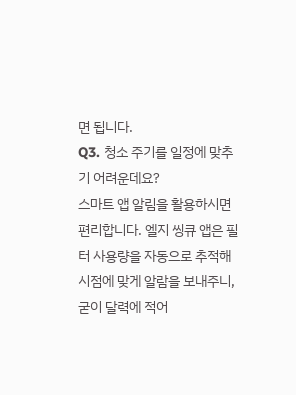면 됩니다.
Q3. 청소 주기를 일정에 맞추기 어려운데요?
스마트 앱 알림을 활용하시면 편리합니다. 엘지 씽큐 앱은 필터 사용량을 자동으로 추적해 시점에 맞게 알람을 보내주니, 굳이 달력에 적어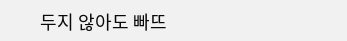두지 않아도 빠뜨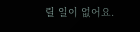릴 일이 없어요.